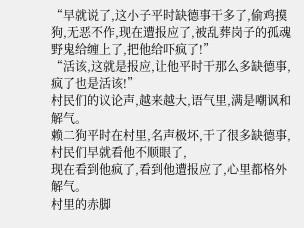“早就说了,这小子平时缺德事干多了,偷鸡摸狗,无恶不作,现在遭报应了,被乱葬岗子的孤魂野鬼给缠上了,把他给吓疯了!”
“活该,这就是报应,让他平时干那么多缺德事,疯了也是活该!”
村民们的议论声,越来越大,语气里,满是嘲讽和解气。
赖二狗平时在村里,名声极坏,干了很多缺德事,村民们早就看他不顺眼了,
现在看到他疯了,看到他遭报应了,心里都格外解气。
村里的赤脚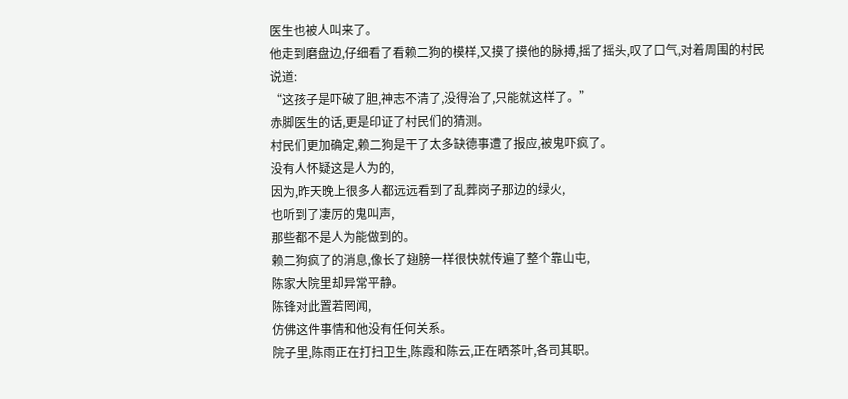医生也被人叫来了。
他走到磨盘边,仔细看了看赖二狗的模样,又摸了摸他的脉搏,摇了摇头,叹了口气,对着周围的村民说道:
“这孩子是吓破了胆,神志不清了,没得治了,只能就这样了。”
赤脚医生的话,更是印证了村民们的猜测。
村民们更加确定,赖二狗是干了太多缺德事遭了报应,被鬼吓疯了。
没有人怀疑这是人为的,
因为,昨天晚上很多人都远远看到了乱葬岗子那边的绿火,
也听到了凄厉的鬼叫声,
那些都不是人为能做到的。
赖二狗疯了的消息,像长了翅膀一样很快就传遍了整个靠山屯,
陈家大院里却异常平静。
陈锋对此置若罔闻,
仿佛这件事情和他没有任何关系。
院子里,陈雨正在打扫卫生,陈霞和陈云,正在晒茶叶,各司其职。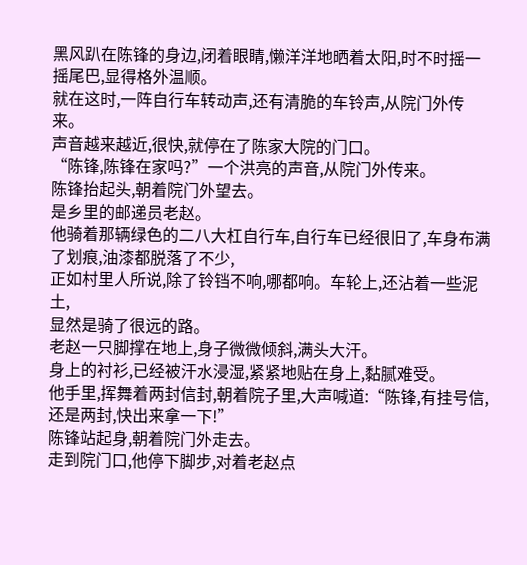黑风趴在陈锋的身边,闭着眼睛,懒洋洋地晒着太阳,时不时摇一摇尾巴,显得格外温顺。
就在这时,一阵自行车转动声,还有清脆的车铃声,从院门外传来。
声音越来越近,很快,就停在了陈家大院的门口。
“陈锋,陈锋在家吗?”一个洪亮的声音,从院门外传来。
陈锋抬起头,朝着院门外望去。
是乡里的邮递员老赵。
他骑着那辆绿色的二八大杠自行车,自行车已经很旧了,车身布满了划痕,油漆都脱落了不少,
正如村里人所说,除了铃铛不响,哪都响。车轮上,还沾着一些泥土,
显然是骑了很远的路。
老赵一只脚撑在地上,身子微微倾斜,满头大汗。
身上的衬衫,已经被汗水浸湿,紧紧地贴在身上,黏腻难受。
他手里,挥舞着两封信封,朝着院子里,大声喊道:“陈锋,有挂号信,还是两封,快出来拿一下!”
陈锋站起身,朝着院门外走去。
走到院门口,他停下脚步,对着老赵点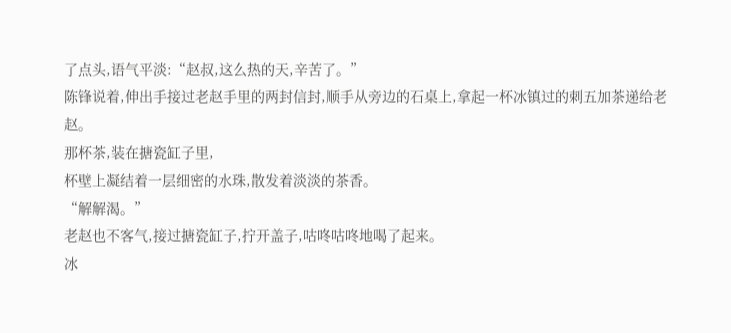了点头,语气平淡:“赵叔,这么热的天,辛苦了。”
陈锋说着,伸出手接过老赵手里的两封信封,顺手从旁边的石桌上,拿起一杯冰镇过的刺五加茶递给老赵。
那杯茶,装在搪瓷缸子里,
杯壁上凝结着一层细密的水珠,散发着淡淡的茶香。
“解解渴。”
老赵也不客气,接过搪瓷缸子,拧开盖子,咕咚咕咚地喝了起来。
冰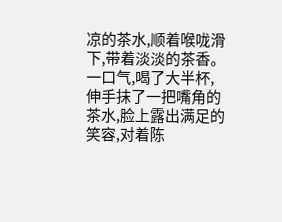凉的茶水,顺着喉咙滑下,带着淡淡的茶香。
一口气,喝了大半杯,伸手抹了一把嘴角的茶水,脸上露出满足的笑容,对着陈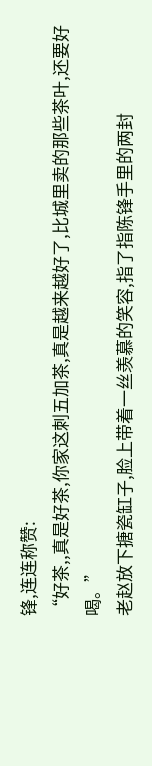锋,连连称赞:
“好茶,,真是好茶,你家这刺五加茶,真是越来越好了,比城里卖的那些茶叶,还要好喝。”
老赵放下搪瓷缸子,脸上带着一丝羡慕的笑容,指了指陈锋手里的两封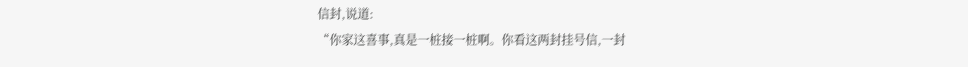信封,说道:
“你家这喜事,真是一桩接一桩啊。你看这两封挂号信,一封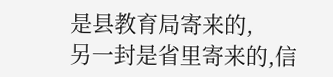是县教育局寄来的,
另一封是省里寄来的,信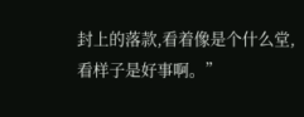封上的落款,看着像是个什么堂,看样子是好事啊。”